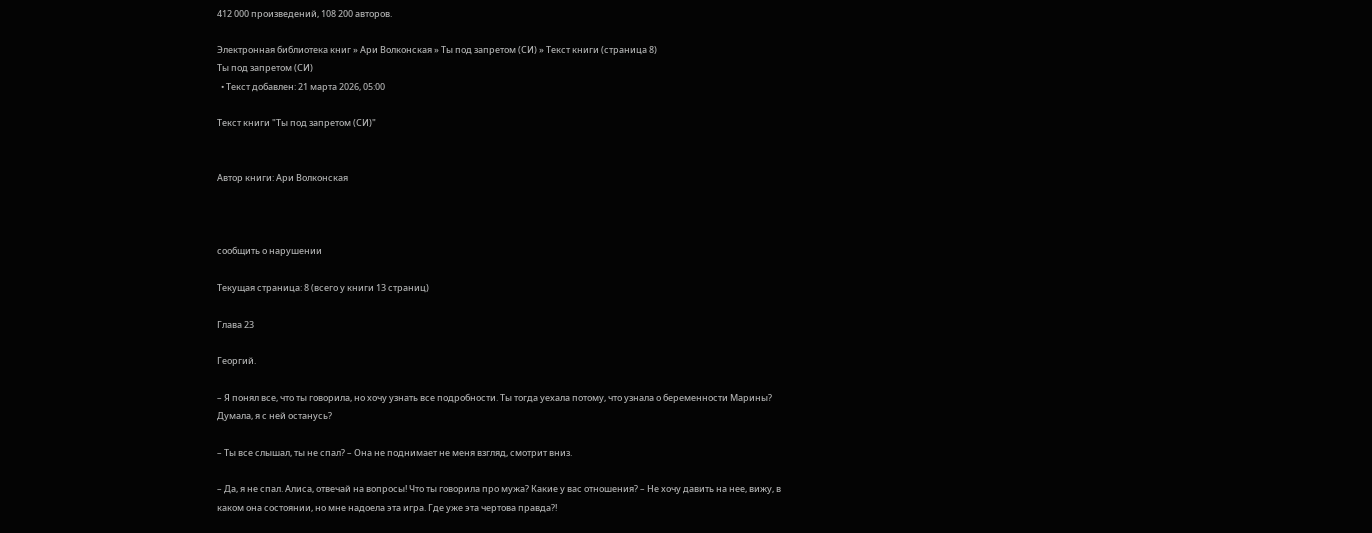412 000 произведений, 108 200 авторов.

Электронная библиотека книг » Ари Волконская » Ты под запретом (СИ) » Текст книги (страница 8)
Ты под запретом (СИ)
  • Текст добавлен: 21 марта 2026, 05:00

Текст книги "Ты под запретом (СИ)"


Автор книги: Ари Волконская



сообщить о нарушении

Текущая страница: 8 (всего у книги 13 страниц)

Глава 23

Георгий.

– Я понял все, что ты говорила, но хочу узнать все подробности. Ты тогда уехала потому, что узнала о беременности Марины? Думала, я с ней останусь?

– Ты все слышал, ты не спал? – Она не поднимает не меня взгляд, смотрит вниз.

– Да, я не спал. Алиса, отвечай на вопросы! Что ты говорила про мужа? Какие у вас отношения? – Не хочу давить на нее, вижу, в каком она состоянии, но мне надоела эта игра. Где уже эта чертова правда?!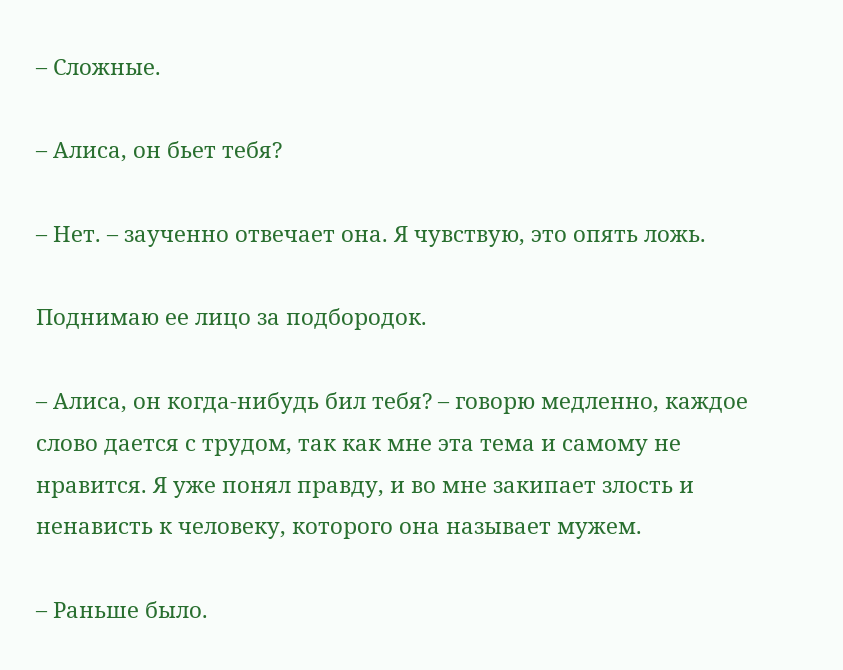– Сложные.

– Алиса, он бьет тебя?

– Нет. – заученно отвечает она. Я чувствую, это опять ложь.

Поднимаю ее лицо за подбородок.

– Алиса, он когда-нибудь бил тебя? – говорю медленно, каждое слово дается с трудом, так как мне эта тема и самому не нравится. Я уже понял правду, и во мне закипает злость и ненависть к человеку, которого она называет мужем.

– Раньше было.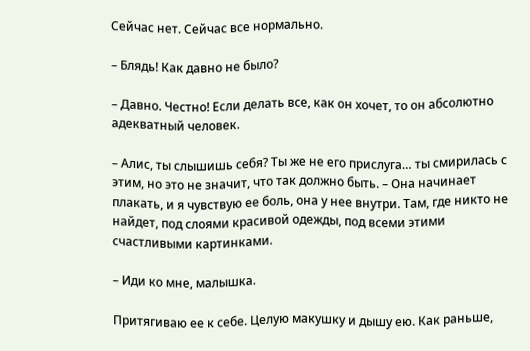Сейчас нет. Сейчас все нормально.

– Блядь! Как давно не было?

– Давно. Честно! Если делать все, как он хочет, то он абсолютно адекватный человек.

– Алис, ты слышишь себя? Ты же не его прислуга… ты смирилась с этим, но это не значит, что так должно быть. – Она начинает плакать, и я чувствую ее боль, она у нее внутри. Там, где никто не найдет, под слоями красивой одежды, под всеми этими счастливыми картинками.

– Иди ко мне, малышка.

Притягиваю ее к себе. Целую макушку и дышу ею. Как раньше,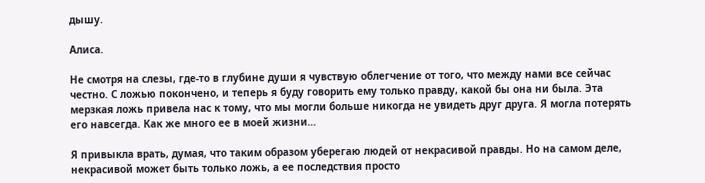дышу.

Алиса.

Не смотря на слезы, где-то в глубине души я чувствую облегчение от того, что между нами все сейчас честно. С ложью покончено, и теперь я буду говорить ему только правду, какой бы она ни была. Эта мерзкая ложь привела нас к тому, что мы могли больше никогда не увидеть друг друга. Я могла потерять его навсегда. Как же много ее в моей жизни…

Я привыкла врать, думая, что таким образом уберегаю людей от некрасивой правды. Но на самом деле, некрасивой может быть только ложь, а ее последствия просто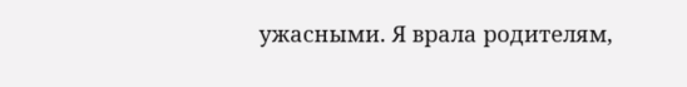ужасными. Я врала родителям,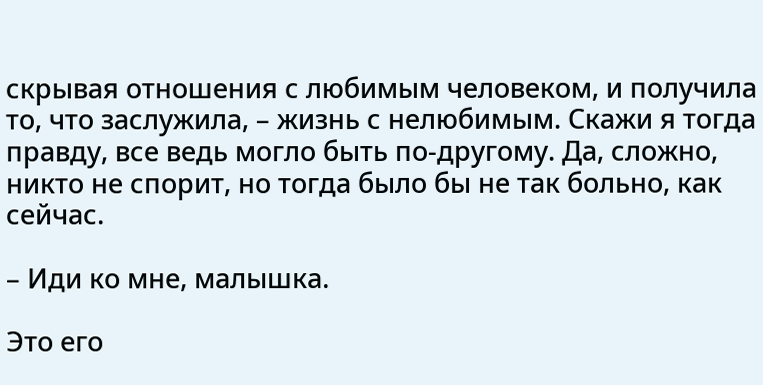скрывая отношения с любимым человеком, и получила то, что заслужила, – жизнь с нелюбимым. Скажи я тогда правду, все ведь могло быть по-другому. Да, сложно, никто не спорит, но тогда было бы не так больно, как сейчас.

– Иди ко мне, малышка.

Это его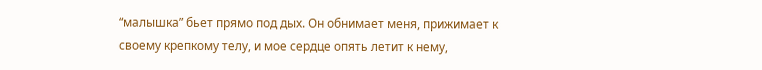“малышка” бьет прямо под дых. Он обнимает меня, прижимает к своему крепкому телу, и мое сердце опять летит к нему,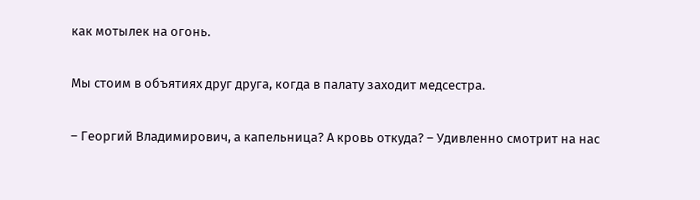как мотылек на огонь.

Мы стоим в объятиях друг друга, когда в палату заходит медсестра.

– Георгий Владимирович, а капельница? А кровь откуда? – Удивленно смотрит на нас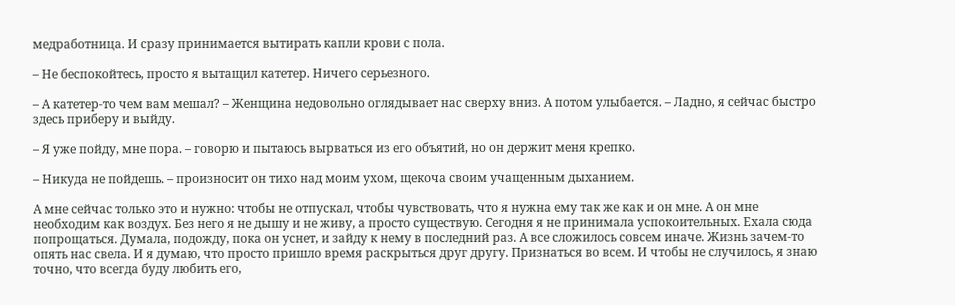медработница. И сразу принимается вытирать капли крови с пола.

– Не беспокойтесь, просто я вытащил катетер. Ничего серьезного.

– А катетер-то чем вам мешал? – Женщина недовольно оглядывает нас сверху вниз. А потом улыбается. – Ладно, я сейчас быстро здесь приберу и выйду.

– Я уже пойду, мне пора. – говорю и пытаюсь вырваться из его объятий, но он держит меня крепко.

– Никуда не пойдешь. – произносит он тихо над моим ухом, щекоча своим учащенным дыханием.

А мне сейчас только это и нужно: чтобы не отпускал, чтобы чувствовать, что я нужна ему так же как и он мне. А он мне необходим как воздух. Без него я не дышу и не живу, а просто существую. Сегодня я не принимала успокоительных. Ехала сюда попрощаться. Думала, подожду, пока он уснет, и зайду к нему в последний раз. А все сложилось совсем иначе. Жизнь зачем-то опять нас свела. И я думаю, что просто пришло время раскрыться друг другу. Признаться во всем. И чтобы не случилось, я знаю точно, что всегда буду любить его,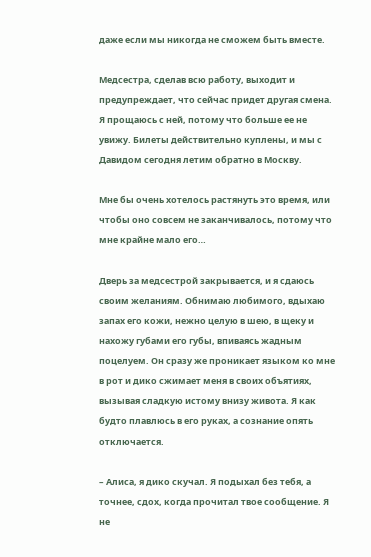даже если мы никогда не сможем быть вместе.

Медсестра, сделав всю работу, выходит и предупреждает, что сейчас придет другая смена. Я прощаюсь с ней, потому что больше ее не увижу. Билеты действительно куплены, и мы с Давидом сегодня летим обратно в Москву.

Мне бы очень хотелось растянуть это время, или чтобы оно совсем не заканчивалось, потому что мне крайне мало его…

Дверь за медсестрой закрывается, и я сдаюсь своим желаниям. Обнимаю любимого, вдыхаю запах его кожи, нежно целую в шею, в щеку и нахожу губами его губы, впиваясь жадным поцелуем. Он сразу же проникает языком ко мне в рот и дико сжимает меня в своих объятиях, вызывая сладкую истому внизу живота. Я как будто плавлюсь в его руках, а сознание опять отключается.

– Алиса, я дико скучал. Я подыхал без тебя, а точнее, сдох, когда прочитал твое сообщение. Я не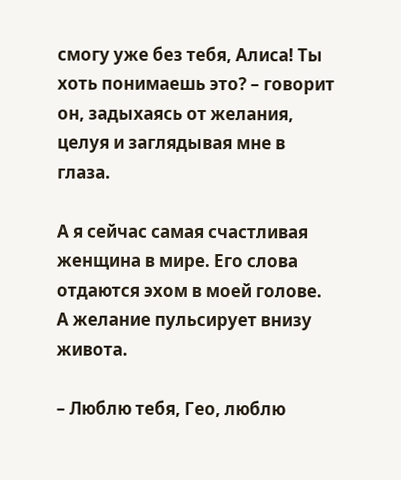смогу уже без тебя, Алиса! Ты хоть понимаешь это? – говорит он, задыхаясь от желания, целуя и заглядывая мне в глаза.

А я сейчас самая счастливая женщина в мире. Его слова отдаются эхом в моей голове. А желание пульсирует внизу живота.

– Люблю тебя, Гео, люблю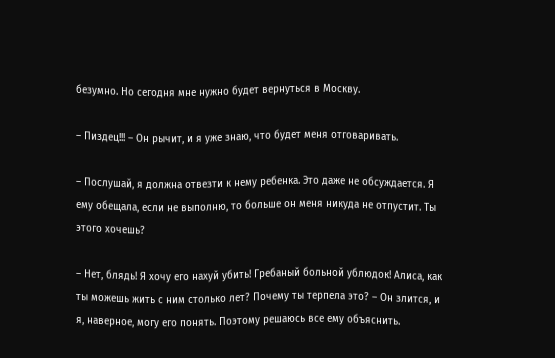безумно. Но сегодня мне нужно будет вернуться в Москву.

– Пиздец!!! – Он рычит, и я уже знаю, что будет меня отговаривать.

– Послушай, я должна отвезти к нему ребенка. Это даже не обсуждается. Я ему обещала, если не выполню, то больше он меня никуда не отпустит. Ты этого хочешь?

– Нет, блядь! Я хочу его нахуй убить! Гребаный больной ублюдок! Алиса, как ты можешь жить с ним столько лет? Почему ты терпела это? – Он злится, и я, наверное, могу его понять. Поэтому решаюсь все ему объяснить.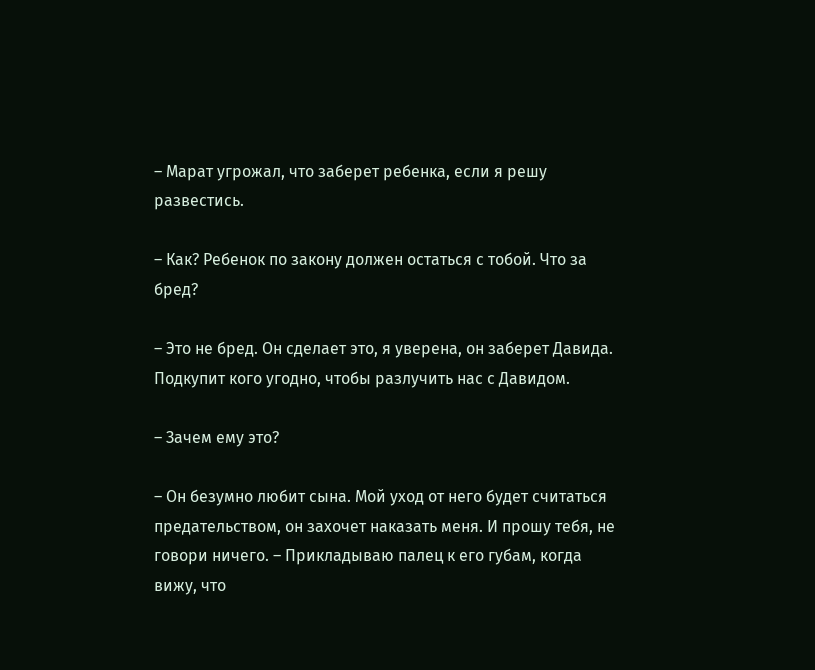– Марат угрожал, что заберет ребенка, если я решу развестись.

– Как? Ребенок по закону должен остаться с тобой. Что за бред?

– Это не бред. Он сделает это, я уверена, он заберет Давида. Подкупит кого угодно, чтобы разлучить нас с Давидом.

– Зачем ему это?

– Он безумно любит сына. Мой уход от него будет считаться предательством, он захочет наказать меня. И прошу тебя, не говори ничего. – Прикладываю палец к его губам, когда вижу, что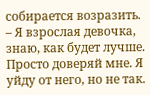собирается возразить. – Я взрослая девочка, знаю, как будет лучше. Просто доверяй мне. Я уйду от него, но не так.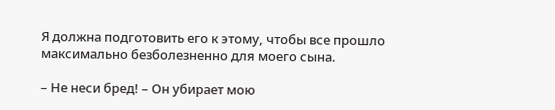Я должна подготовить его к этому, чтобы все прошло максимально безболезненно для моего сына.

– Не неси бред! – Он убирает мою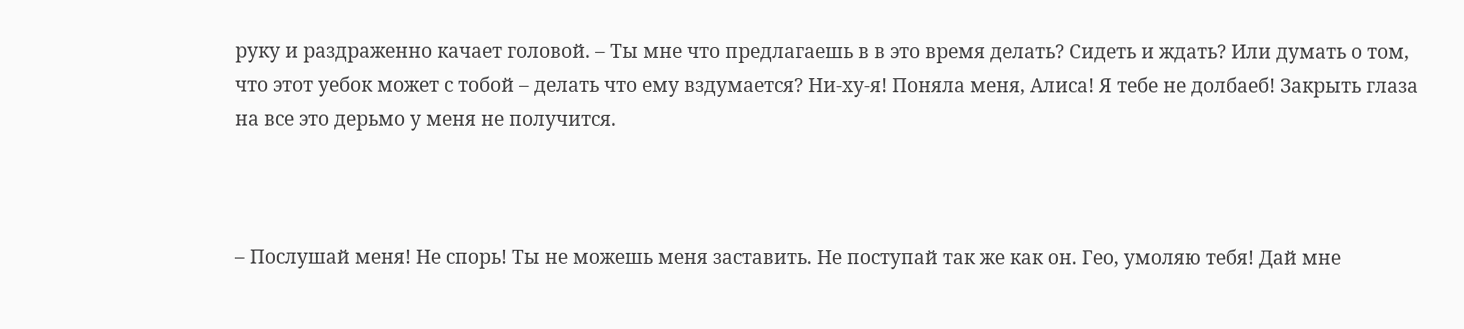руку и раздраженно качает головой. – Ты мне что предлагаешь в в это время делать? Сидеть и ждать? Или думать о том, что этот уебок может с тобой – делать что ему вздумается? Ни-ху-я! Поняла меня, Алиса! Я тебе не долбаеб! Закрыть глаза на все это дерьмо у меня не получится.



– Послушай меня! Не спорь! Ты не можешь меня заставить. Не поступай так же как он. Гео, умоляю тебя! Дай мне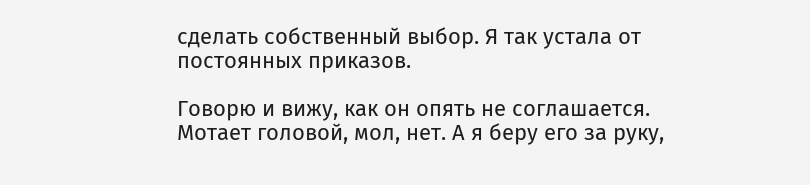сделать собственный выбор. Я так устала от постоянных приказов.

Говорю и вижу, как он опять не соглашается. Мотает головой, мол, нет. А я беру его за руку,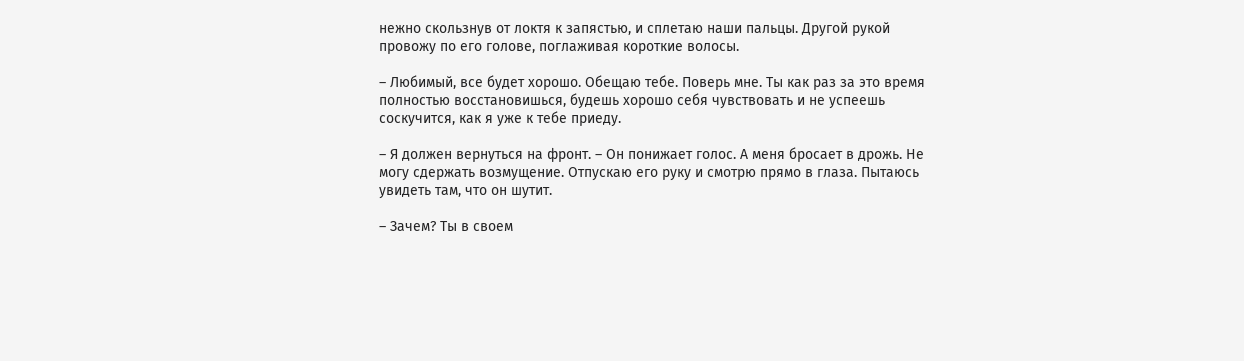нежно скользнув от локтя к запястью, и сплетаю наши пальцы. Другой рукой провожу по его голове, поглаживая короткие волосы.

– Любимый, все будет хорошо. Обещаю тебе. Поверь мне. Ты как раз за это время полностью восстановишься, будешь хорошо себя чувствовать и не успеешь соскучится, как я уже к тебе приеду.

– Я должен вернуться на фронт. – Он понижает голос. А меня бросает в дрожь. Не могу сдержать возмущение. Отпускаю его руку и смотрю прямо в глаза. Пытаюсь увидеть там, что он шутит.

– Зачем? Ты в своем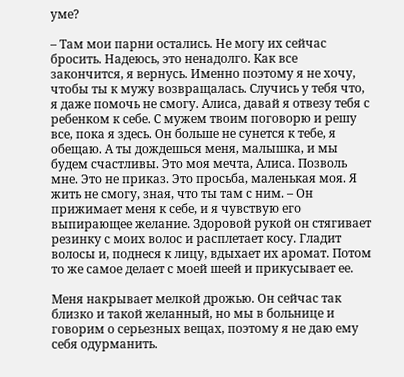уме?

– Там мои парни остались. Не могу их сейчас бросить. Надеюсь, это ненадолго. Как все закончится, я вернусь. Именно поэтому я не хочу, чтобы ты к мужу возвращалась. Случись у тебя что, я даже помочь не смогу. Алиса, давай я отвезу тебя с ребенком к себе. С мужем твоим поговорю и решу все, пока я здесь. Он больше не сунется к тебе, я обещаю. А ты дождешься меня, малышка, и мы будем счастливы. Это моя мечта, Алиса. Позволь мне. Это не приказ. Это просьба, маленькая моя. Я жить не смогу, зная, что ты там с ним. – Он прижимает меня к себе, и я чувствую его выпирающее желание. Здоровой рукой он стягивает резинку с моих волос и расплетает косу. Гладит волосы и, поднеся к лицу, вдыхает их аромат. Потом то же самое делает с моей шеей и прикусывает ее.

Меня накрывает мелкой дрожью. Он сейчас так близко и такой желанный, но мы в больнице и говорим о серьезных вещах, поэтому я не даю ему себя одурманить.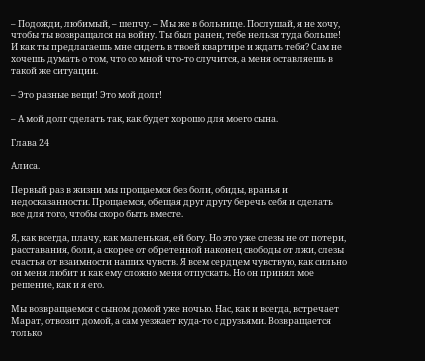– Подожди, любимый, – шепчу. – Мы же в больнице. Послушай, я не хочу, чтобы ты возвращался на войну. Ты был ранен, тебе нельзя туда больше! И как ты предлагаешь мне сидеть в твоей квартире и ждать тебя? Сам не хочешь думать о том, что со мной что-то случится, а меня оставляешь в такой же ситуации.

– Это разные вещи! Это мой долг!

– А мой долг сделать так, как будет хорошо для моего сына.

Глава 24

Алиса.

Первый раз в жизни мы прощаемся без боли, обиды, вранья и недосказанности. Прощаемся, обещая друг другу беречь себя и сделать все для того, чтобы скоро быть вместе.

Я, как всегда, плачу, как маленькая, ей богу. Но это уже слезы не от потери, расставания, боли, а скорее от обретенной наконец свободы от лжи, слезы счастья от взаимности наших чувств. Я всем сердцем чувствую, как сильно он меня любит и как ему сложно меня отпускать. Но он принял мое решение, как и я его.

Мы возвращаемся с сыном домой уже ночью. Нас, как и всегда, встречает Марат, отвозит домой, а сам уезжает куда-то с друзьями. Возвращается только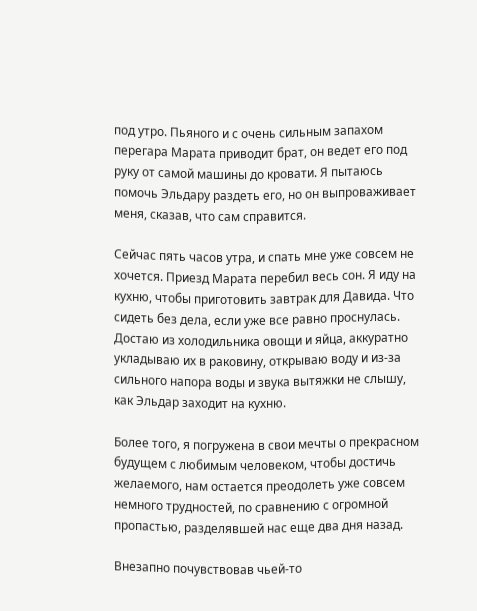под утро. Пьяного и с очень сильным запахом перегара Марата приводит брат, он ведет его под руку от самой машины до кровати. Я пытаюсь помочь Эльдару раздеть его, но он выпроваживает меня, сказав, что сам справится.

Сейчас пять часов утра, и спать мне уже совсем не хочется. Приезд Марата перебил весь сон. Я иду на кухню, чтобы приготовить завтрак для Давида. Что сидеть без дела, если уже все равно проснулась. Достаю из холодильника овощи и яйца, аккуратно укладываю их в раковину, открываю воду и из-за сильного напора воды и звука вытяжки не слышу, как Эльдар заходит на кухню.

Более того, я погружена в свои мечты о прекрасном будущем с любимым человеком, чтобы достичь желаемого, нам остается преодолеть уже совсем немного трудностей, по сравнению с огромной пропастью, разделявшей нас еще два дня назад.

Внезапно почувствовав чьей-то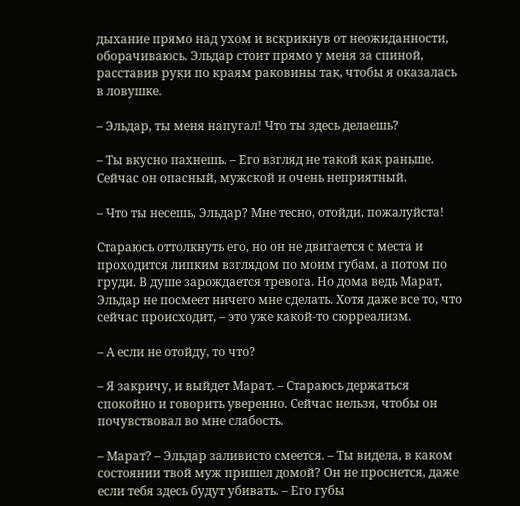дыхание прямо над ухом и вскрикнув от неожиданности, оборачиваюсь. Эльдар стоит прямо у меня за спиной, расставив руки по краям раковины так, чтобы я оказалась в ловушке.

– Эльдар, ты меня напугал! Что ты здесь делаешь?

– Ты вкусно пахнешь. – Его взгляд не такой как раньше. Сейчас он опасный, мужской и очень неприятный.

– Что ты несешь, Эльдар? Мне тесно, отойди, пожалуйста!

Стараюсь оттолкнуть его, но он не двигается с места и проходится липким взглядом по моим губам, а потом по груди. В душе зарождается тревога. Но дома ведь Марат, Эльдар не посмеет ничего мне сделать. Хотя даже все то, что сейчас происходит, – это уже какой-то сюрреализм.

– А если не отойду, то что?

– Я закричу, и выйдет Марат. – Стараюсь держаться спокойно и говорить уверенно. Сейчас нельзя, чтобы он почувствовал во мне слабость.

– Марат? – Эльдар заливисто смеется. – Ты видела, в каком состоянии твой муж пришел домой? Он не проснется, даже если тебя здесь будут убивать. – Его губы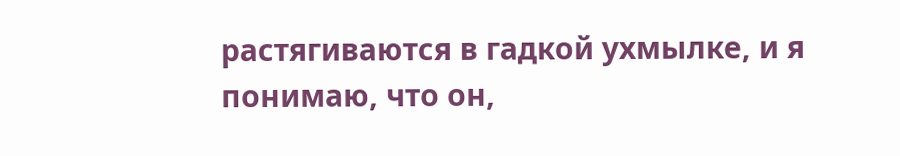растягиваются в гадкой ухмылке, и я понимаю, что он,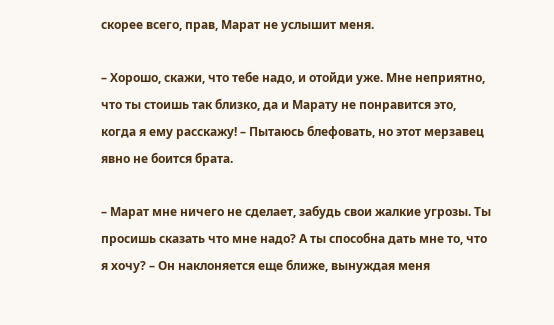скорее всего, прав, Марат не услышит меня.

– Хорошо, скажи, что тебе надо, и отойди уже. Мне неприятно, что ты стоишь так близко, да и Марату не понравится это, когда я ему расскажу! – Пытаюсь блефовать, но этот мерзавец явно не боится брата.

– Марат мне ничего не сделает, забудь свои жалкие угрозы. Ты просишь сказать что мне надо? А ты способна дать мне то, что я хочу? – Он наклоняется еще ближе, вынуждая меня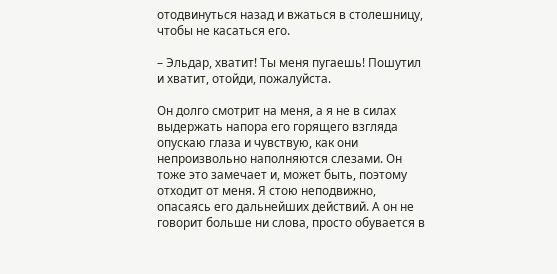отодвинуться назад и вжаться в столешницу, чтобы не касаться его.

– Эльдар, хватит! Ты меня пугаешь! Пошутил и хватит, отойди, пожалуйста.

Он долго смотрит на меня, а я не в силах выдержать напора его горящего взгляда опускаю глаза и чувствую, как они непроизвольно наполняются слезами. Он тоже это замечает и, может быть, поэтому отходит от меня. Я стою неподвижно, опасаясь его дальнейших действий. А он не говорит больше ни слова, просто обувается в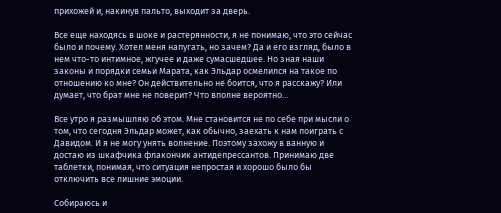прихожей и, накинув пальто, выходит за дверь.

Все еще находясь в шоке и растерянности, я не понимаю, что это сейчас было и почему. Хотел меня напугать, но зачем? Да и его взгляд, было в нем что-то интимное, жгучее и даже сумасшедшее. Но зная наши законы и порядки семьи Марата, как Эльдар осмелился на такое по отношению ко мне? Он действительно не боится, что я расскажу? Или думает, что брат мне не поверит? Что вполне вероятно…

Все утро я размышляю об этом. Мне становится не по себе при мысли о том, что сегодня Эльдар может, как обычно, заехать к нам поиграть с Давидом. И я не могу унять волнение. Поэтому захожу в ванную и достаю из шкафчика флакончик антидепрессантов. Принимаю две таблетки, понимая, что ситуация непростая и хорошо было бы отключить все лишние эмоции.

Собираюсь и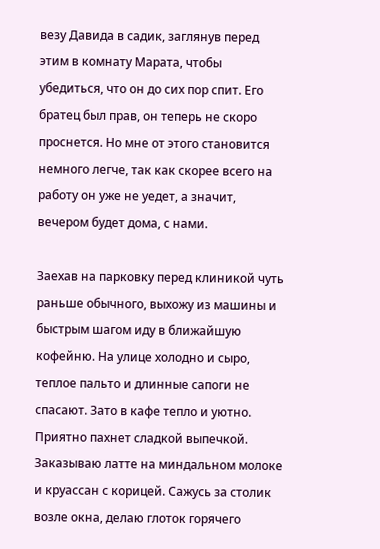везу Давида в садик, заглянув перед этим в комнату Марата, чтобы убедиться, что он до сих пор спит. Его братец был прав, он теперь не скоро проснется. Но мне от этого становится немного легче, так как скорее всего на работу он уже не уедет, а значит, вечером будет дома, с нами.

Заехав на парковку перед клиникой чуть раньше обычного, выхожу из машины и быстрым шагом иду в ближайшую кофейню. На улице холодно и сыро, теплое пальто и длинные сапоги не спасают. Зато в кафе тепло и уютно. Приятно пахнет сладкой выпечкой. Заказываю латте на миндальном молоке и круассан с корицей. Сажусь за столик возле окна, делаю глоток горячего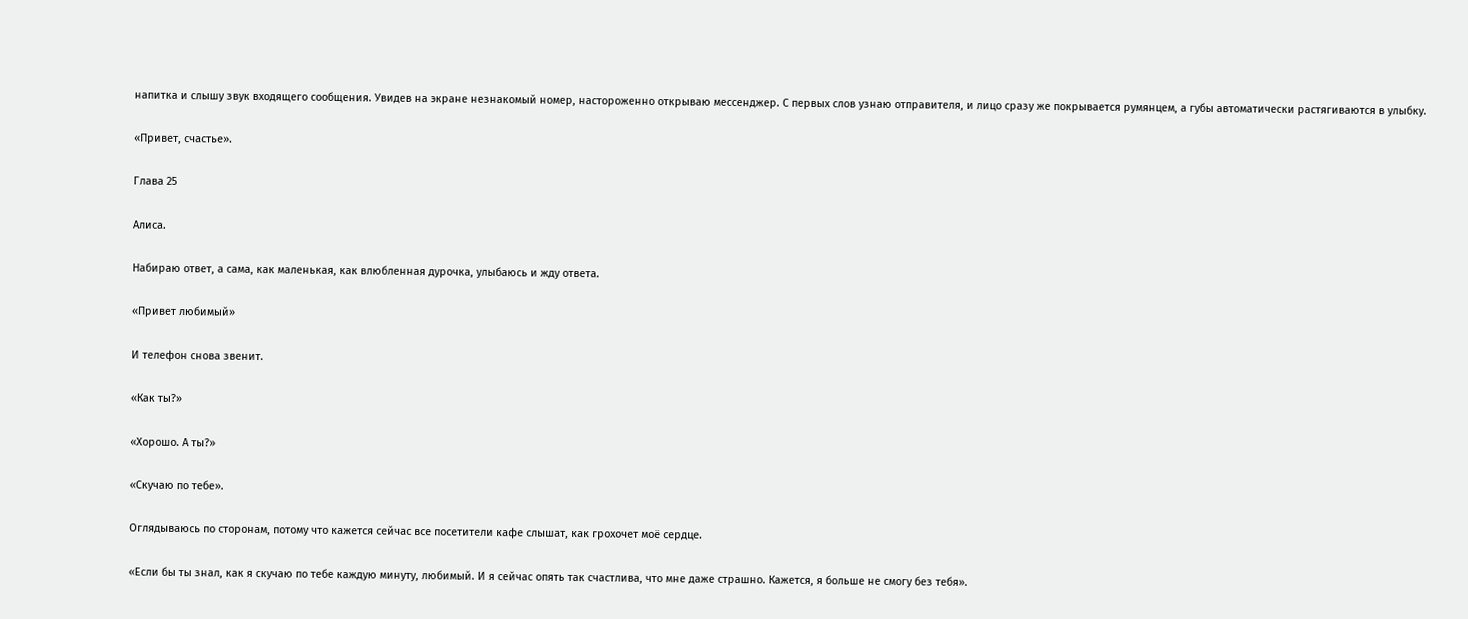напитка и слышу звук входящего сообщения. Увидев на экране незнакомый номер, настороженно открываю мессенджер. С первых слов узнаю отправителя, и лицо сразу же покрывается румянцем, а губы автоматически растягиваются в улыбку.

«Привет, счастье».

Глава 25

Алиса.

Набираю ответ, а сама, как маленькая, как влюбленная дурочка, улыбаюсь и жду ответа.

«Привет любимый»

И телефон снова звенит.

«Как ты?»

«Хорошо. А ты?»

«Скучаю по тебе».

Оглядываюсь по сторонам, потому что кажется сейчас все посетители кафе слышат, как грохочет моё сердце.

«Если бы ты знал, как я скучаю по тебе каждую минуту, любимый. И я сейчас опять так счастлива, что мне даже страшно. Кажется, я больше не смогу без тебя».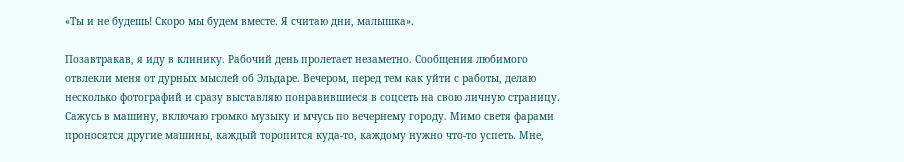«Ты и не будешь! Скоро мы будем вместе. Я считаю дни, малышка».

Позавтракав, я иду в клинику. Рабочий день пролетает незаметно. Сообщения любимого отвлекли меня от дурных мыслей об Эльдаре. Вечером, перед тем как уйти с работы, делаю несколько фотографий и сразу выставляю понравившиеся в соцсеть на свою личную страницу. Сажусь в машину, включаю громко музыку и мчусь по вечернему городу. Мимо светя фарами проносятся другие машины, каждый торопится куда-то, каждому нужно что-то успеть. Мне,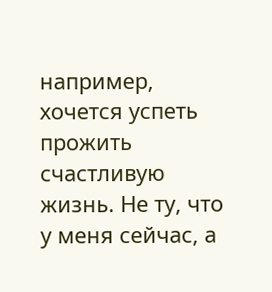например, хочется успеть прожить счастливую жизнь. Не ту, что у меня сейчас, а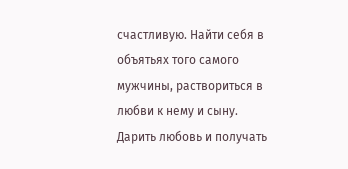счастливую. Найти себя в объятьях того самого мужчины, раствориться в любви к нему и сыну. Дарить любовь и получать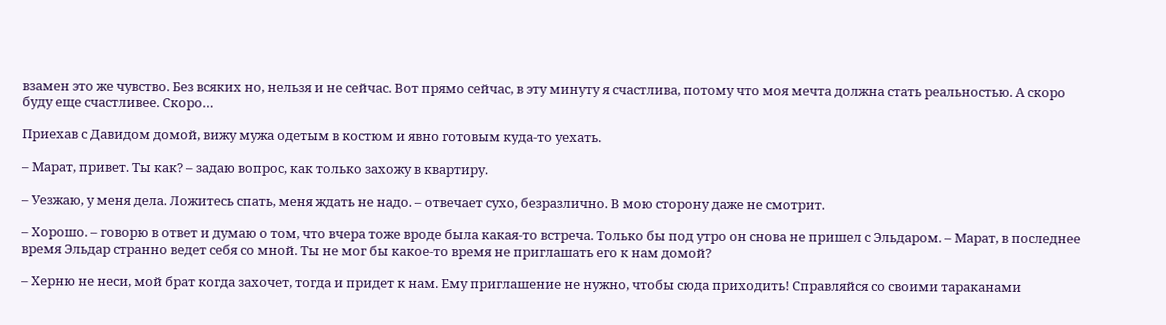взамен это же чувство. Без всяких но, нельзя и не сейчас. Вот прямо сейчас, в эту минуту я счастлива, потому что моя мечта должна стать реальностью. А скоро буду еще счастливее. Скоро…

Приехав с Давидом домой, вижу мужа одетым в костюм и явно готовым куда-то уехать.

– Марат, привет. Ты как? – задаю вопрос, как только захожу в квартиру.

– Уезжаю, у меня дела. Ложитесь спать, меня ждать не надо. – отвечает сухо, безразлично. В мою сторону даже не смотрит.

– Хорошо. – говорю в ответ и думаю о том, что вчера тоже вроде была какая-то встреча. Только бы под утро он снова не пришел с Эльдаром. – Марат, в последнее время Эльдар странно ведет себя со мной. Ты не мог бы какое-то время не приглашать его к нам домой?

– Херню не неси, мой брат когда захочет, тогда и придет к нам. Ему приглашение не нужно, чтобы сюда приходить! Справляйся со своими тараканами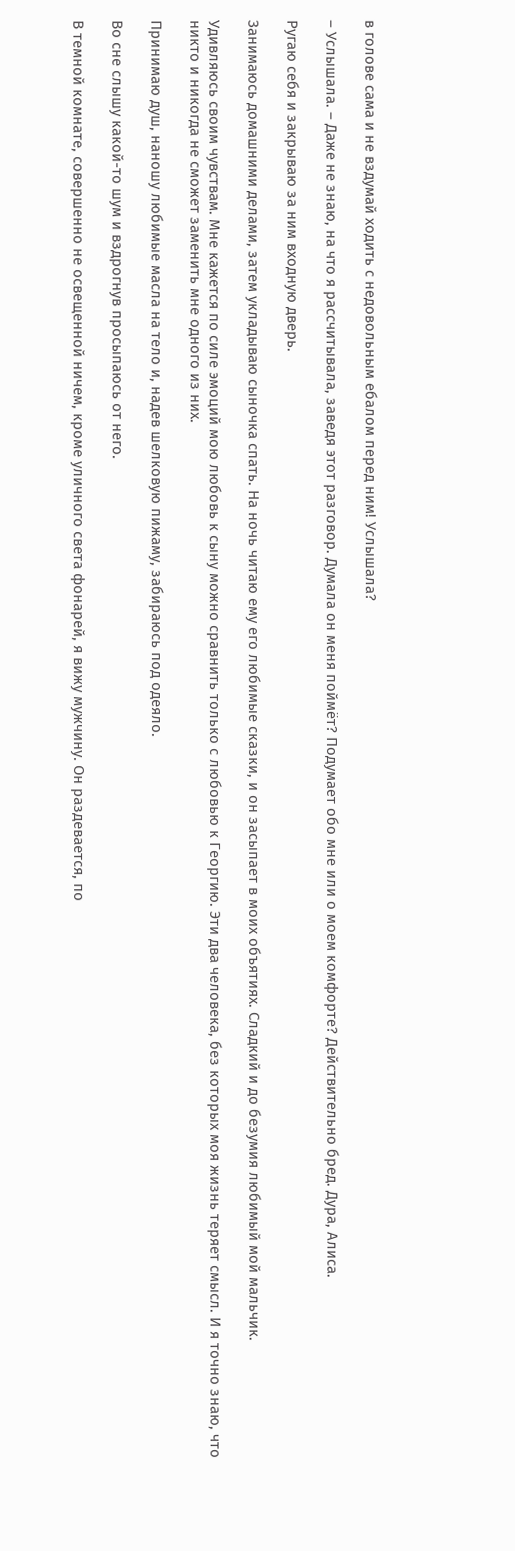в голове сама и не вздумай ходить с недовольным ебалом перед ним! Услышала?

– Услышала. – Даже не знаю, на что я рассчитывала, заведя этот разговор. Думала он меня поймёт? Подумает обо мне или о моем комфорте? Действительно бред. Дура, Алиса.

Ругаю себя и закрываю за ним входную дверь.

Занимаюсь домашними делами, затем укладываю сыночка спать. На ночь читаю ему его любимые сказки, и он засыпает в моих объятиях. Сладкий и до безумия любимый мой мальчик.

Удивляюсь своим чувствам. Мне кажется по силе эмоций мою любовь к сыну можно сравнить только с любовью к Георгию. Эти два человека, без которых моя жизнь теряет смысл. И я точно знаю, что никто и никогда не сможет заменить мне одного из них.

Принимаю душ, наношу любимые масла на тело и, надев шелковую пижаму, забираюсь под одеяло.

Во сне слышу какой-то шум и вздрогнув просыпаюсь от него.

В темной комнате, совершенно не освещенной ничем, кроме уличного света фонарей, я вижу мужчину. Он раздевается, по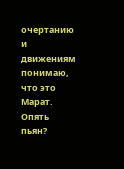очертанию и движениям понимаю, что это Марат. Опять пьян?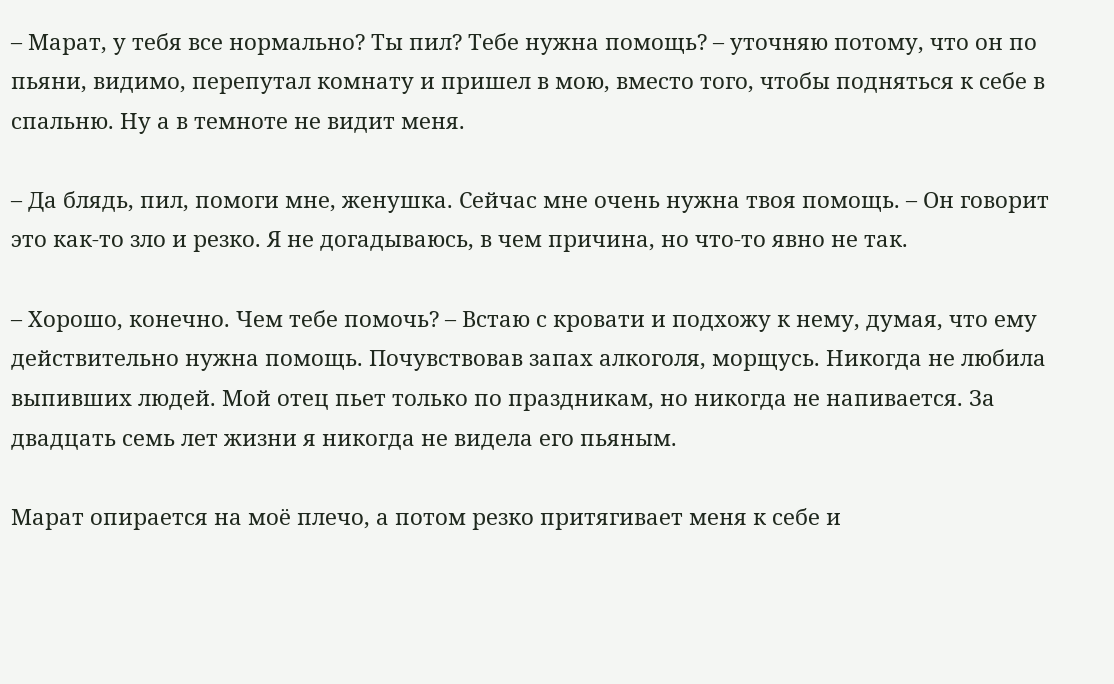– Марат, у тебя все нормально? Ты пил? Тебе нужна помощь? – уточняю потому, что он по пьяни, видимо, перепутал комнату и пришел в мою, вместо того, чтобы подняться к себе в спальню. Ну а в темноте не видит меня.

– Да блядь, пил, помоги мне, женушка. Сейчас мне очень нужна твоя помощь. – Он говорит это как-то зло и резко. Я не догадываюсь, в чем причина, но что-то явно не так.

– Хорошо, конечно. Чем тебе помочь? – Встаю с кровати и подхожу к нему, думая, что ему действительно нужна помощь. Почувствовав запах алкоголя, морщусь. Никогда не любила выпивших людей. Мой отец пьет только по праздникам, но никогда не напивается. За двадцать семь лет жизни я никогда не видела его пьяным.

Марат опирается на моё плечо, а потом резко притягивает меня к себе и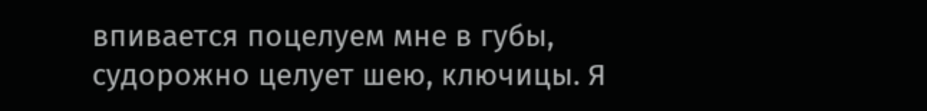впивается поцелуем мне в губы, судорожно целует шею, ключицы. Я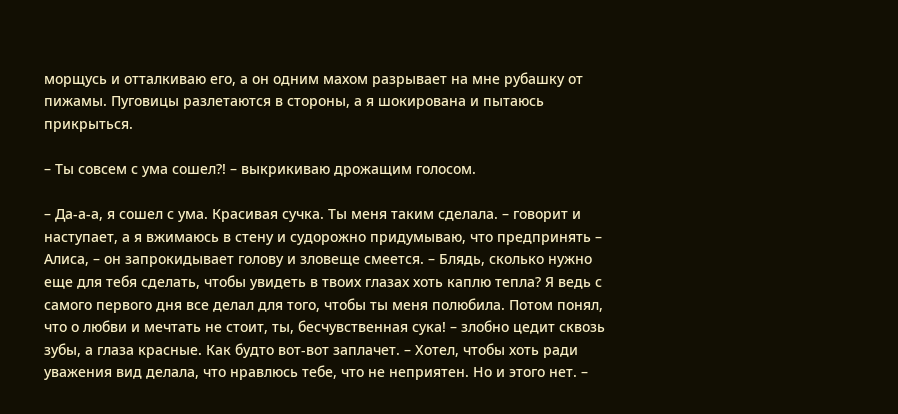морщусь и отталкиваю его, а он одним махом разрывает на мне рубашку от пижамы. Пуговицы разлетаются в стороны, а я шокирована и пытаюсь прикрыться.

– Ты совсем с ума сошел?! – выкрикиваю дрожащим голосом.

– Да-а-а, я сошел с ума. Красивая сучка. Ты меня таким сделала. – говорит и наступает, а я вжимаюсь в стену и судорожно придумываю, что предпринять – Алиса, – он запрокидывает голову и зловеще смеется. – Блядь, сколько нужно еще для тебя сделать, чтобы увидеть в твоих глазах хоть каплю тепла? Я ведь с самого первого дня все делал для того, чтобы ты меня полюбила. Потом понял, что о любви и мечтать не стоит, ты, бесчувственная сука! – злобно цедит сквозь зубы, а глаза красные. Как будто вот-вот заплачет. – Хотел, чтобы хоть ради уважения вид делала, что нравлюсь тебе, что не неприятен. Но и этого нет. –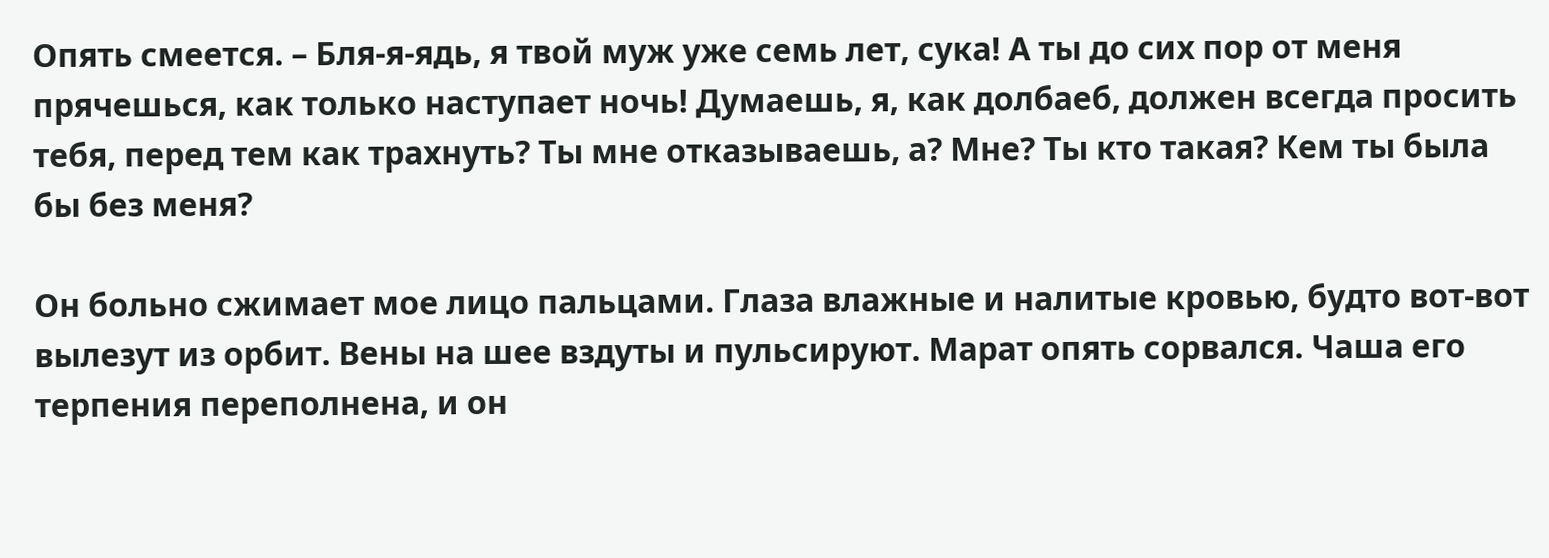Опять смеется. – Бля-я-ядь, я твой муж уже семь лет, сука! А ты до сих пор от меня прячешься, как только наступает ночь! Думаешь, я, как долбаеб, должен всегда просить тебя, перед тем как трахнуть? Ты мне отказываешь, а? Мне? Ты кто такая? Кем ты была бы без меня?

Он больно сжимает мое лицо пальцами. Глаза влажные и налитые кровью, будто вот-вот вылезут из орбит. Вены на шее вздуты и пульсируют. Марат опять сорвался. Чаша его терпения переполнена, и он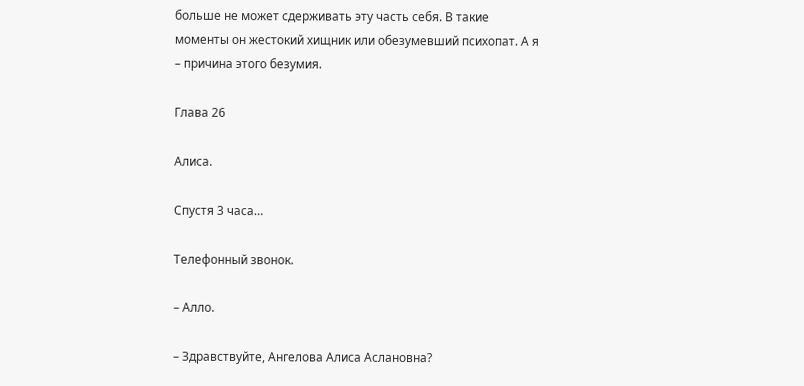больше не может сдерживать эту часть себя. В такие моменты он жестокий хищник или обезумевший психопат. А я – причина этого безумия.

Глава 26

Алиса.

Спустя 3 часа…

Телефонный звонок.

– Алло.

– Здравствуйте, Ангелова Алиса Аслановна?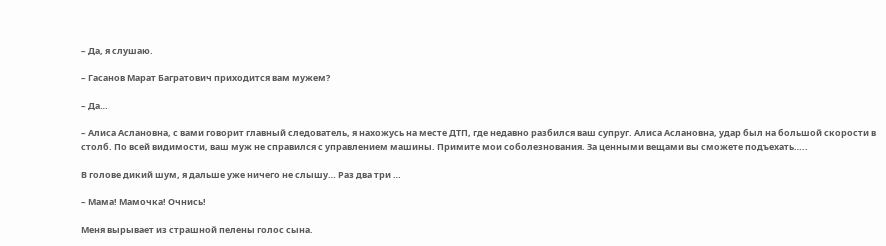– Да, я слушаю.

– Гасанов Марат Багратович приходится вам мужем?

– Да…

– Алиса Аслановна, с вами говорит главный следователь, я нахожусь на месте ДТП, где недавно разбился ваш супруг. Алиса Аслановна, удар был на большой скорости в столб. По всей видимости, ваш муж не справился с управлением машины. Примите мои соболезнования. За ценными вещами вы сможете подъехать…..

В голове дикий шум, я дальше уже ничего не слышу… Раз два три …

– Мама! Мамочка! Очнись!

Меня вырывает из страшной пелены голос сына.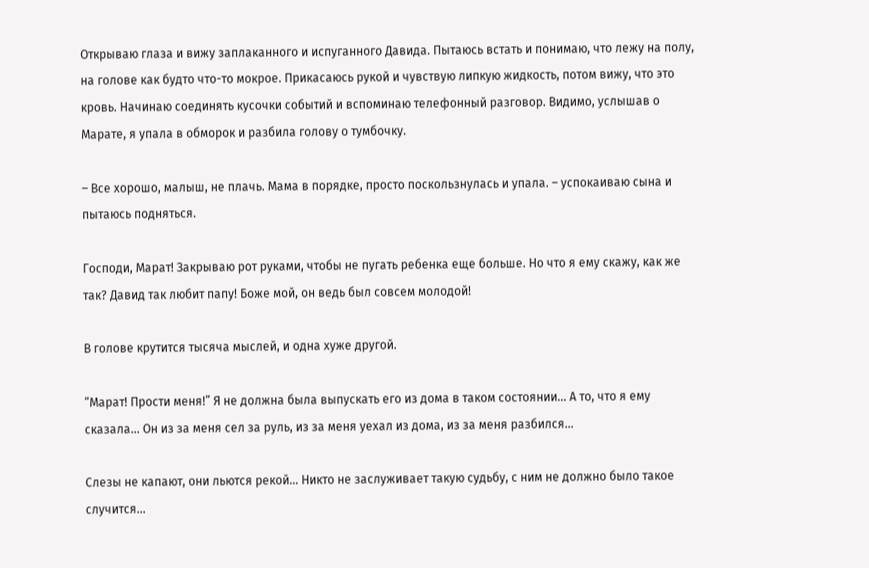Открываю глаза и вижу заплаканного и испуганного Давида. Пытаюсь встать и понимаю, что лежу на полу, на голове как будто что-то мокрое. Прикасаюсь рукой и чувствую липкую жидкость, потом вижу, что это кровь. Начинаю соединять кусочки событий и вспоминаю телефонный разговор. Видимо, услышав о Марате, я упала в обморок и разбила голову о тумбочку.

– Все хорошо, малыш, не плачь. Мама в порядке, просто поскользнулась и упала. – успокаиваю сына и пытаюсь подняться.

Господи, Марат! Закрываю рот руками, чтобы не пугать ребенка еще больше. Но что я ему скажу, как же так? Давид так любит папу! Боже мой, он ведь был совсем молодой!

В голове крутится тысяча мыслей, и одна хуже другой.

“Марат! Прости меня!” Я не должна была выпускать его из дома в таком состоянии… А то, что я ему сказала… Он из за меня сел за руль, из за меня уехал из дома, из за меня разбился…

Слезы не капают, они льются рекой… Никто не заслуживает такую судьбу, с ним не должно было такое случится…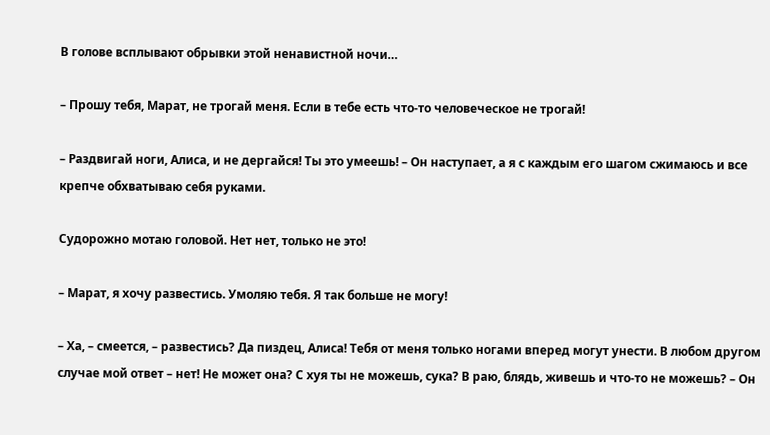В голове всплывают обрывки этой ненавистной ночи…

– Прошу тебя, Марат, не трогай меня. Если в тебе есть что-то человеческое не трогай!

– Раздвигай ноги, Алиса, и не дергайся! Ты это умеешь! – Он наступает, а я с каждым его шагом сжимаюсь и все крепче обхватываю себя руками.

Судорожно мотаю головой. Нет нет, только не это!

– Марат, я хочу развестись. Умоляю тебя. Я так больше не могу!

– Ха, – смеется, – развестись? Да пиздец, Алиса! Тебя от меня только ногами вперед могут унести. В любом другом случае мой ответ – нет! Не может она? С хуя ты не можешь, сука? В раю, блядь, живешь и что-то не можешь? – Он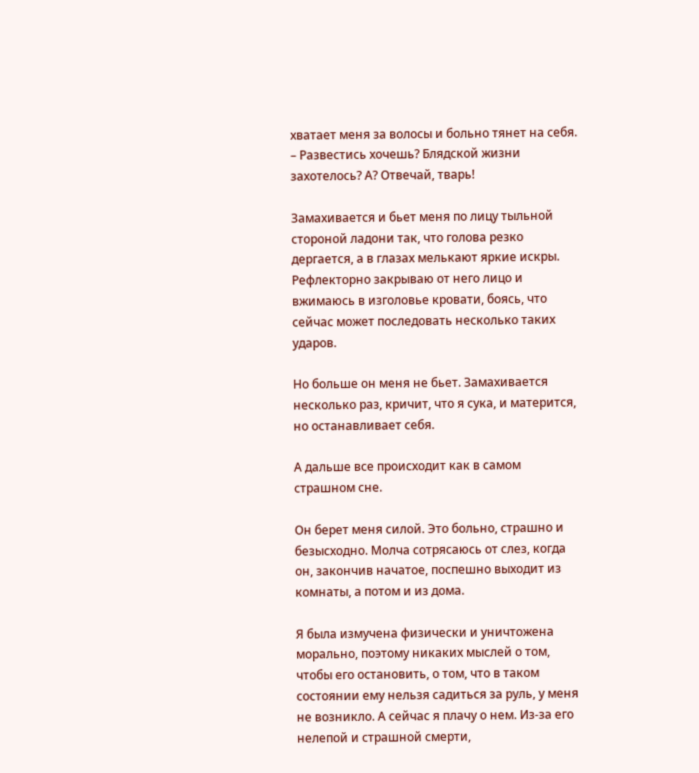хватает меня за волосы и больно тянет на себя. – Развестись хочешь? Блядской жизни захотелось? А? Отвечай, тварь!

Замахивается и бьет меня по лицу тыльной стороной ладони так, что голова резко дергается, а в глазах мелькают яркие искры. Рефлекторно закрываю от него лицо и вжимаюсь в изголовье кровати, боясь, что сейчас может последовать несколько таких ударов.

Но больше он меня не бьет. Замахивается несколько раз, кричит, что я сука, и матерится, но останавливает себя.

А дальше все происходит как в самом страшном сне.

Он берет меня силой. Это больно, страшно и безысходно. Молча сотрясаюсь от слез, когда он, закончив начатое, поспешно выходит из комнаты, а потом и из дома.

Я была измучена физически и уничтожена морально, поэтому никаких мыслей о том, чтобы его остановить, о том, что в таком состоянии ему нельзя садиться за руль, у меня не возникло. А сейчас я плачу о нем. Из-за его нелепой и страшной смерти,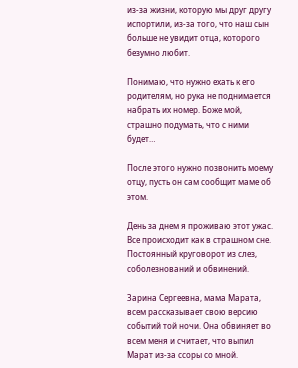из-за жизни, которую мы друг другу испортили, из-за того, что наш сын больше не увидит отца, которого безумно любит.

Понимаю, что нужно ехать к его родителям, но рука не поднимается набрать их номер. Боже мой, страшно подумать, что с ними будет…

После этого нужно позвонить моему отцу, пусть он сам сообщит маме об этом.

День за днем я проживаю этот ужас. Все происходит как в страшном сне. Постоянный круговорот из слез, соболезнований и обвинений.

Зарина Сергеевна, мама Марата, всем рассказывает свою версию событий той ночи. Она обвиняет во всем меня и считает, что выпил Марат из-за ссоры со мной.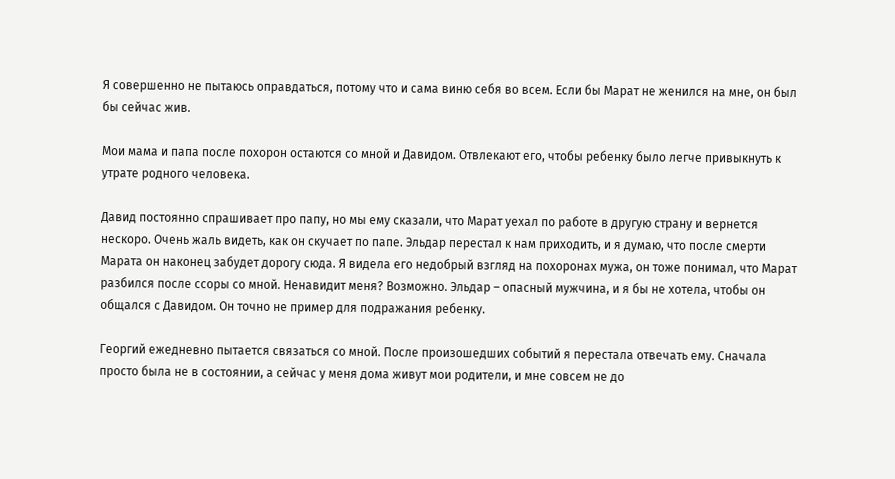Я совершенно не пытаюсь оправдаться, потому что и сама виню себя во всем. Если бы Марат не женился на мне, он был бы сейчас жив.

Мои мама и папа после похорон остаются со мной и Давидом. Отвлекают его, чтобы ребенку было легче привыкнуть к утрате родного человека.

Давид постоянно спрашивает про папу, но мы ему сказали, что Марат уехал по работе в другую страну и вернется нескоро. Очень жаль видеть, как он скучает по папе. Эльдар перестал к нам приходить, и я думаю, что после смерти Марата он наконец забудет дорогу сюда. Я видела его недобрый взгляд на похоронах мужа, он тоже понимал, что Марат разбился после ссоры со мной. Ненавидит меня? Возможно. Эльдар – опасный мужчина, и я бы не хотела, чтобы он общался с Давидом. Он точно не пример для подражания ребенку.

Георгий ежедневно пытается связаться со мной. После произошедших событий я перестала отвечать ему. Сначала просто была не в состоянии, а сейчас у меня дома живут мои родители, и мне совсем не до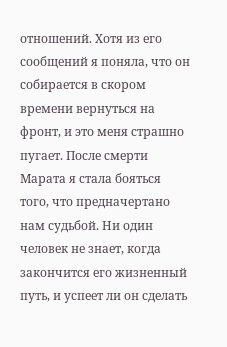отношений. Хотя из его сообщений я поняла, что он собирается в скором времени вернуться на фронт, и это меня страшно пугает. После смерти Марата я стала бояться того, что предначертано нам судьбой. Ни один человек не знает, когда закончится его жизненный путь, и успеет ли он сделать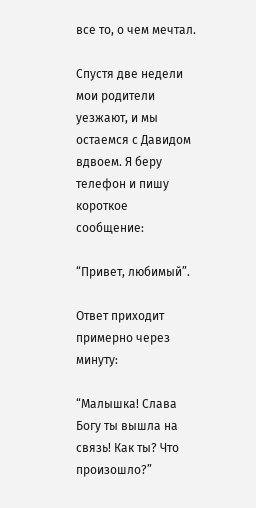все то, о чем мечтал.

Спустя две недели мои родители уезжают, и мы остаемся с Давидом вдвоем. Я беру телефон и пишу короткое сообщение:

“Привет, любимый”.

Ответ приходит примерно через минуту:

“Малышка! Слава Богу ты вышла на связь! Как ты? Что произошло?”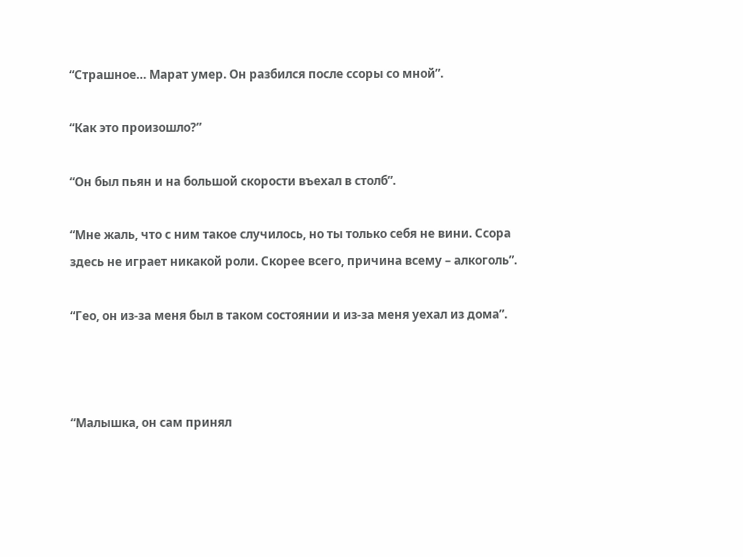“Страшное… Марат умер. Он разбился после ссоры со мной”.

“Как это произошло?”

“Он был пьян и на большой скорости въехал в столб”.

“Мне жаль, что с ним такое случилось, но ты только себя не вини. Ссора здесь не играет никакой роли. Скорее всего, причина всему – алкоголь”.

“Гео, он из-за меня был в таком состоянии и из-за меня уехал из дома”.



“Малышка, он сам принял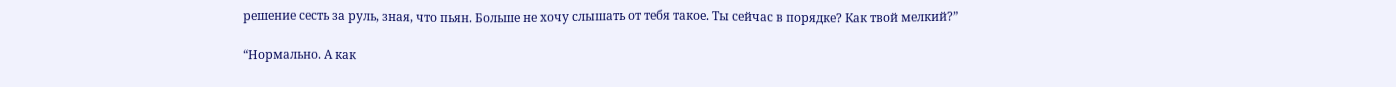решение сесть за руль, зная, что пьян. Больше не хочу слышать от тебя такое. Ты сейчас в порядке? Как твой мелкий?”

“Нормально. А как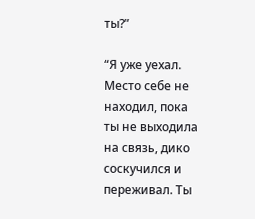ты?”

“Я уже уехал. Место себе не находил, пока ты не выходила на связь, дико соскучился и переживал. Ты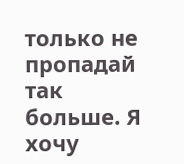только не пропадай так больше. Я хочу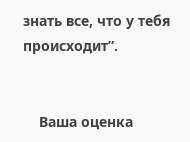знать все, что у тебя происходит”.


    Ваша оценка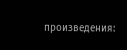произведения: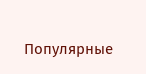Популярные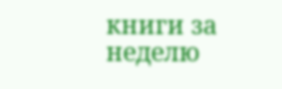книги за неделю